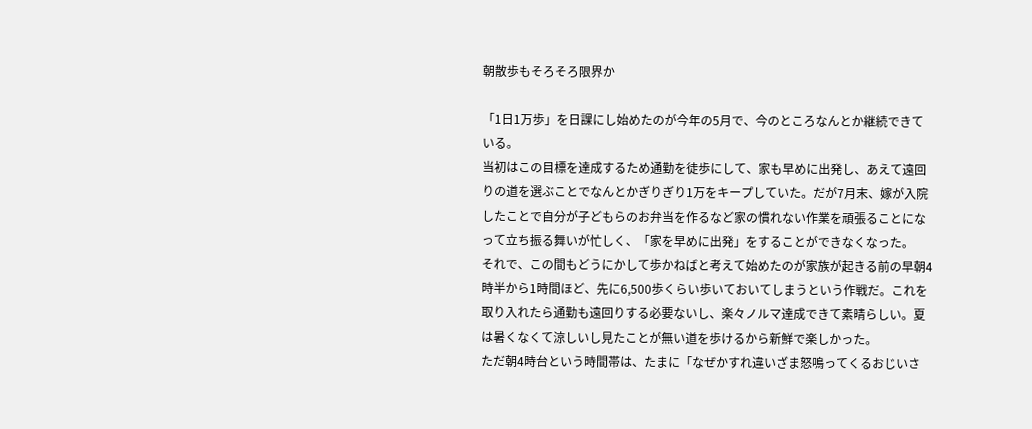朝散歩もそろそろ限界か

「1日1万歩」を日課にし始めたのが今年の5月で、今のところなんとか継続できている。
当初はこの目標を達成するため通勤を徒歩にして、家も早めに出発し、あえて遠回りの道を選ぶことでなんとかぎりぎり1万をキープしていた。だが7月末、嫁が入院したことで自分が子どもらのお弁当を作るなど家の慣れない作業を頑張ることになって立ち振る舞いが忙しく、「家を早めに出発」をすることができなくなった。
それで、この間もどうにかして歩かねばと考えて始めたのが家族が起きる前の早朝4時半から1時間ほど、先に6,500歩くらい歩いておいてしまうという作戦だ。これを取り入れたら通勤も遠回りする必要ないし、楽々ノルマ達成できて素晴らしい。夏は暑くなくて涼しいし見たことが無い道を歩けるから新鮮で楽しかった。
ただ朝4時台という時間帯は、たまに「なぜかすれ違いざま怒鳴ってくるおじいさ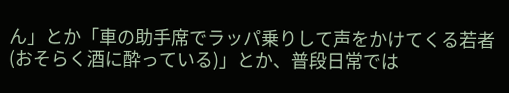ん」とか「車の助手席でラッパ乗りして声をかけてくる若者(おそらく酒に酔っている)」とか、普段日常では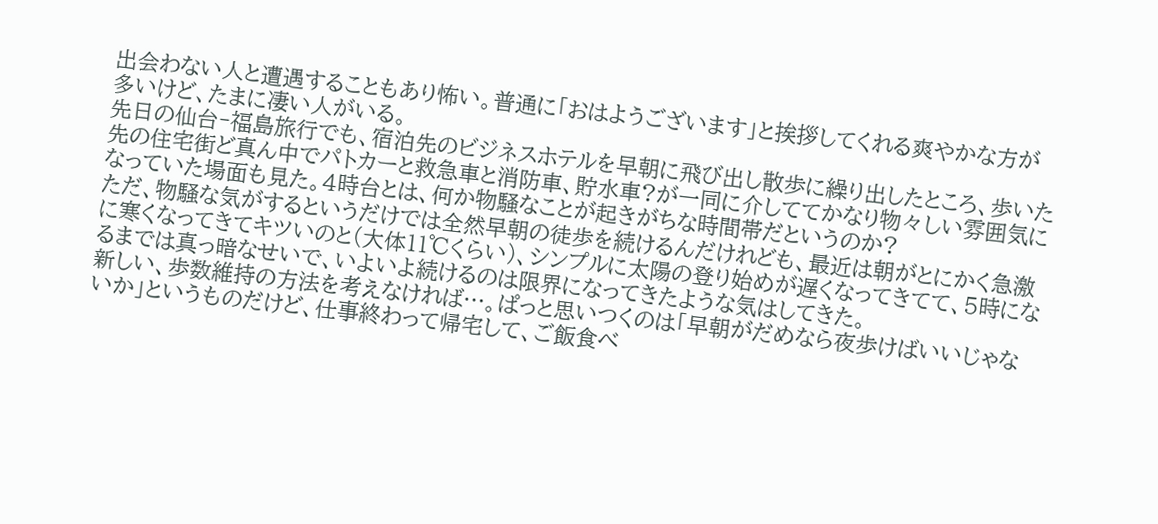出会わない人と遭遇することもあり怖い。普通に「おはようございます」と挨拶してくれる爽やかな方が多いけど、たまに凄い人がいる。
先日の仙台‐福島旅行でも、宿泊先のビジネスホテルを早朝に飛び出し散歩に繰り出したところ、歩いた先の住宅街ど真ん中でパトカーと救急車と消防車、貯水車?が一同に介しててかなり物々しい雰囲気になっていた場面も見た。4時台とは、何か物騒なことが起きがちな時間帯だというのか?
ただ、物騒な気がするというだけでは全然早朝の徒歩を続けるんだけれども、最近は朝がとにかく急激に寒くなってきてキツいのと(大体11℃くらい)、シンプルに太陽の登り始めが遅くなってきてて、5時になるまでは真っ暗なせいで、いよいよ続けるのは限界になってきたような気はしてきた。
新しい、歩数維持の方法を考えなければ…。ぱっと思いつくのは「早朝がだめなら夜歩けばいいじゃないか」というものだけど、仕事終わって帰宅して、ご飯食べ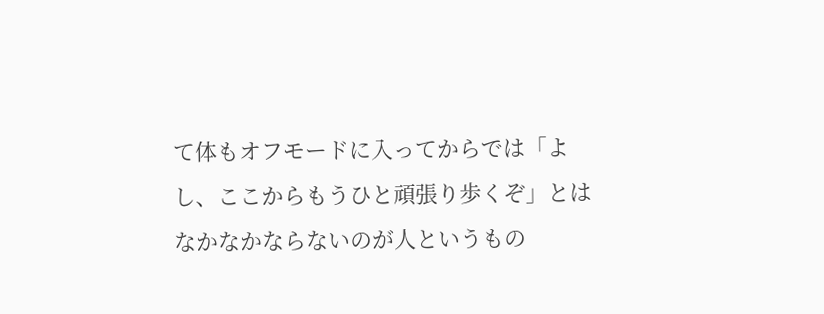て体もオフモードに入ってからでは「よし、ここからもうひと頑張り歩くぞ」とはなかなかならないのが人というもの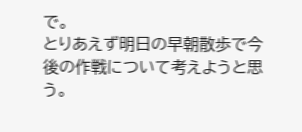で。
とりあえず明日の早朝散歩で今後の作戦について考えようと思う。